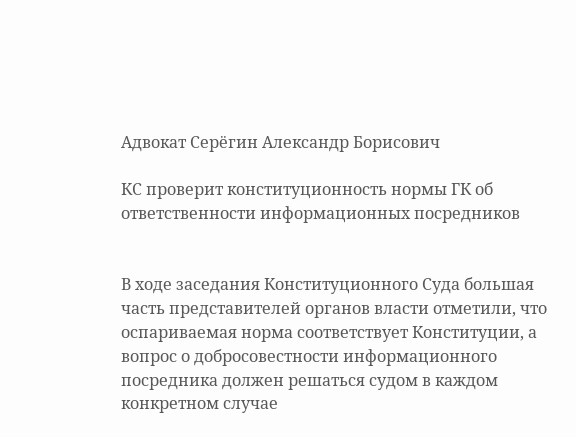Адвокат Серёгин Александр Борисович

КС проверит конституционность нормы ГК об ответственности информационных посредников


В ходе заседания Конституционного Суда большая часть представителей органов власти отметили, что оспариваемая норма соответствует Конституции, а вопрос о добросовестности информационного посредника должен решаться судом в каждом конкретном случае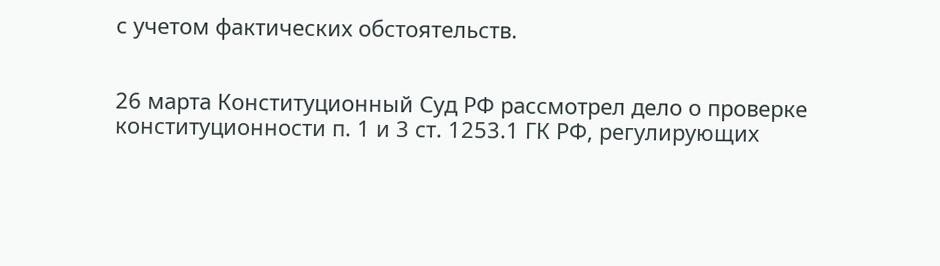с учетом фактических обстоятельств.


26 марта Конституционный Суд РФ рассмотрел дело о проверке конституционности п. 1 и 3 ст. 1253.1 ГК РФ, регулирующих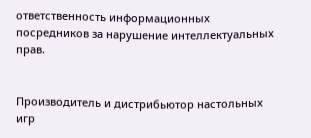ответственность информационных посредников за нарушение интеллектуальных прав.


Производитель и дистрибьютор настольных игр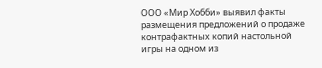ООО «Мир Хобби» выявил факты размещения предложений о продаже контрафактных копий настольной игры на одном из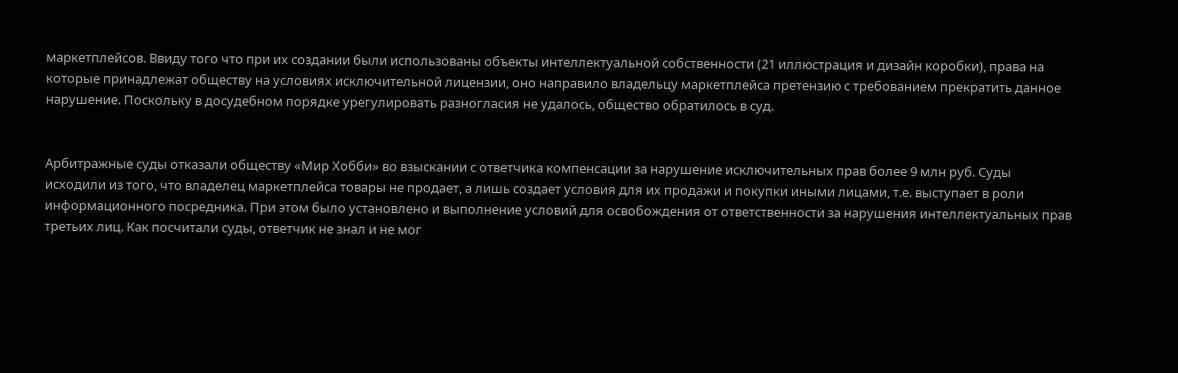маркетплейсов. Ввиду того что при их создании были использованы объекты интеллектуальной собственности (21 иллюстрация и дизайн коробки), права на которые принадлежат обществу на условиях исключительной лицензии, оно направило владельцу маркетплейса претензию с требованием прекратить данное нарушение. Поскольку в досудебном порядке урегулировать разногласия не удалось, общество обратилось в суд.


Арбитражные суды отказали обществу «Мир Хобби» во взыскании с ответчика компенсации за нарушение исключительных прав более 9 млн руб. Суды исходили из того, что владелец маркетплейса товары не продает, а лишь создает условия для их продажи и покупки иными лицами, т.е. выступает в роли информационного посредника. При этом было установлено и выполнение условий для освобождения от ответственности за нарушения интеллектуальных прав третьих лиц. Как посчитали суды, ответчик не знал и не мог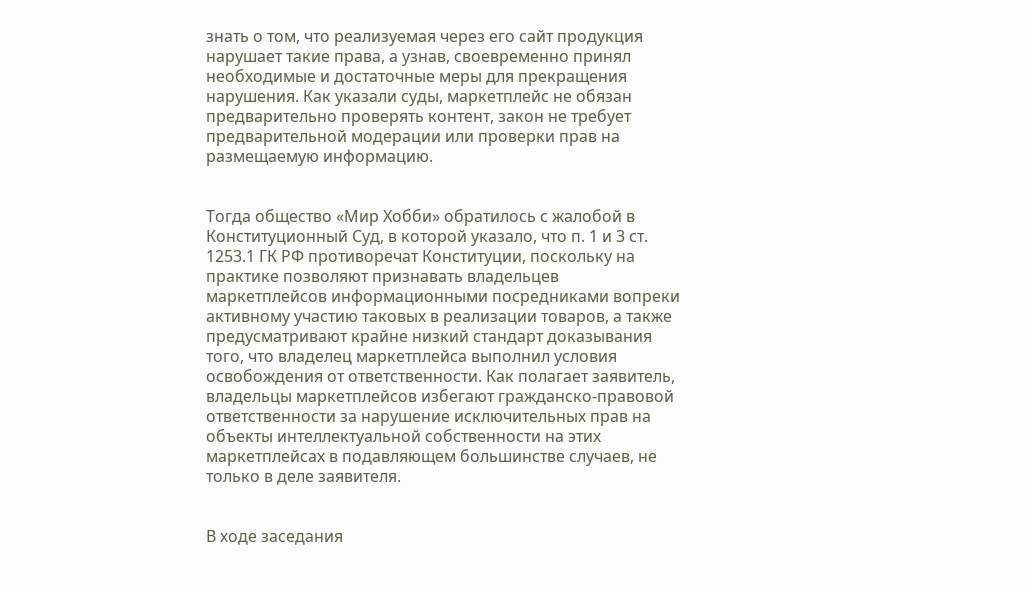знать о том, что реализуемая через его сайт продукция нарушает такие права, а узнав, своевременно принял необходимые и достаточные меры для прекращения нарушения. Как указали суды, маркетплейс не обязан предварительно проверять контент, закон не требует предварительной модерации или проверки прав на размещаемую информацию.


Тогда общество «Мир Хобби» обратилось с жалобой в Конституционный Суд, в которой указало, что п. 1 и 3 ст. 1253.1 ГК РФ противоречат Конституции, поскольку на практике позволяют признавать владельцев маркетплейсов информационными посредниками вопреки активному участию таковых в реализации товаров, а также предусматривают крайне низкий стандарт доказывания того, что владелец маркетплейса выполнил условия освобождения от ответственности. Как полагает заявитель, владельцы маркетплейсов избегают гражданско-правовой ответственности за нарушение исключительных прав на объекты интеллектуальной собственности на этих маркетплейсах в подавляющем большинстве случаев, не только в деле заявителя.


В ходе заседания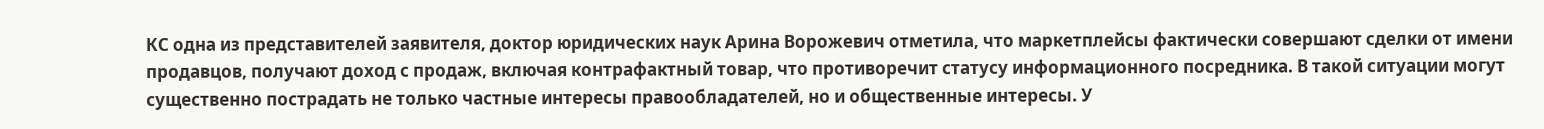КС одна из представителей заявителя, доктор юридических наук Арина Ворожевич отметила, что маркетплейсы фактически совершают сделки от имени продавцов, получают доход с продаж, включая контрафактный товар, что противоречит статусу информационного посредника. В такой ситуации могут существенно пострадать не только частные интересы правообладателей, но и общественные интересы. У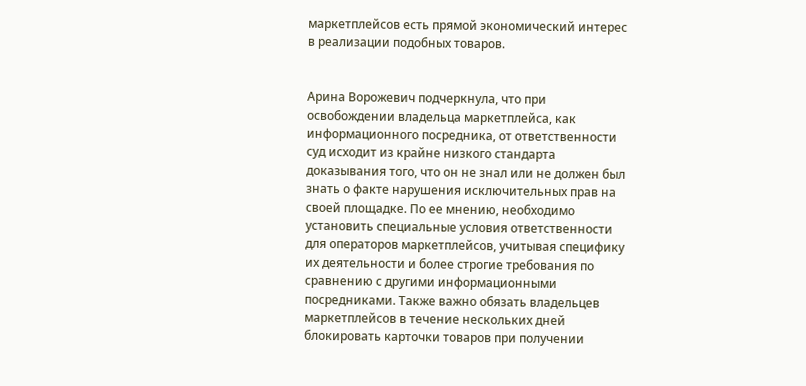маркетплейсов есть прямой экономический интерес в реализации подобных товаров.


Арина Ворожевич подчеркнула, что при освобождении владельца маркетплейса, как информационного посредника, от ответственности суд исходит из крайне низкого стандарта доказывания того, что он не знал или не должен был знать о факте нарушения исключительных прав на своей площадке. По ее мнению, необходимо установить специальные условия ответственности для операторов маркетплейсов, учитывая специфику их деятельности и более строгие требования по сравнению с другими информационными посредниками. Также важно обязать владельцев маркетплейсов в течение нескольких дней блокировать карточки товаров при получении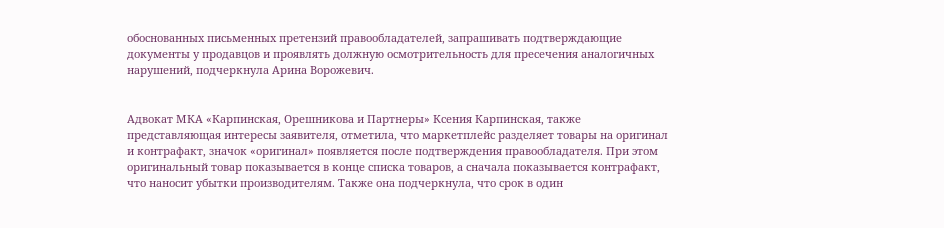обоснованных письменных претензий правообладателей, запрашивать подтверждающие документы у продавцов и проявлять должную осмотрительность для пресечения аналогичных нарушений, подчеркнула Арина Ворожевич.


Адвокат МКА «Карпинская, Орешникова и Партнеры» Ксения Карпинская, также представляющая интересы заявителя, отметила, что маркетплейс разделяет товары на оригинал и контрафакт, значок «оригинал» появляется после подтверждения правообладателя. При этом оригинальный товар показывается в конце списка товаров, а сначала показывается контрафакт, что наносит убытки производителям. Также она подчеркнула, что срок в один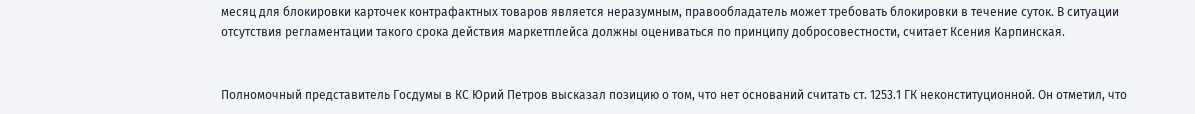месяц для блокировки карточек контрафактных товаров является неразумным, правообладатель может требовать блокировки в течение суток. В ситуации отсутствия регламентации такого срока действия маркетплейса должны оцениваться по принципу добросовестности, считает Ксения Карпинская.


Полномочный представитель Госдумы в КС Юрий Петров высказал позицию о том, что нет оснований считать ст. 1253.1 ГК неконституционной. Он отметил, что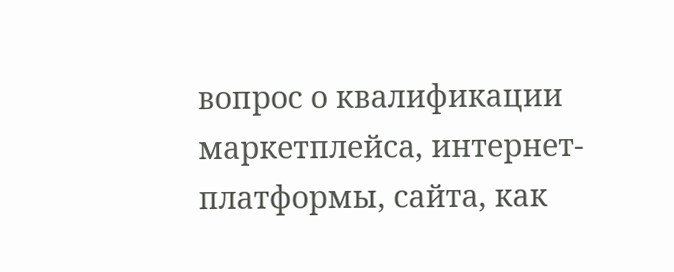вопрос о квалификации маркетплейса, интернет-платформы, сайта, как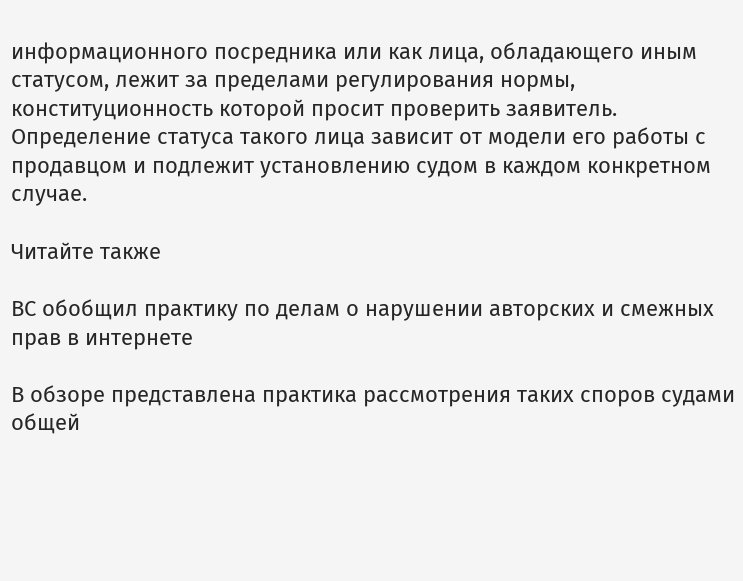информационного посредника или как лица, обладающего иным статусом, лежит за пределами регулирования нормы, конституционность которой просит проверить заявитель. Определение статуса такого лица зависит от модели его работы с продавцом и подлежит установлению судом в каждом конкретном случае.

Читайте также

ВС обобщил практику по делам о нарушении авторских и смежных прав в интернете

В обзоре представлена практика рассмотрения таких споров судами общей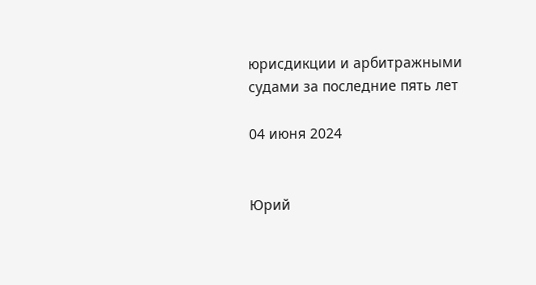юрисдикции и арбитражными судами за последние пять лет

04 июня 2024


Юрий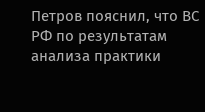Петров пояснил, что ВС РФ по результатам анализа практики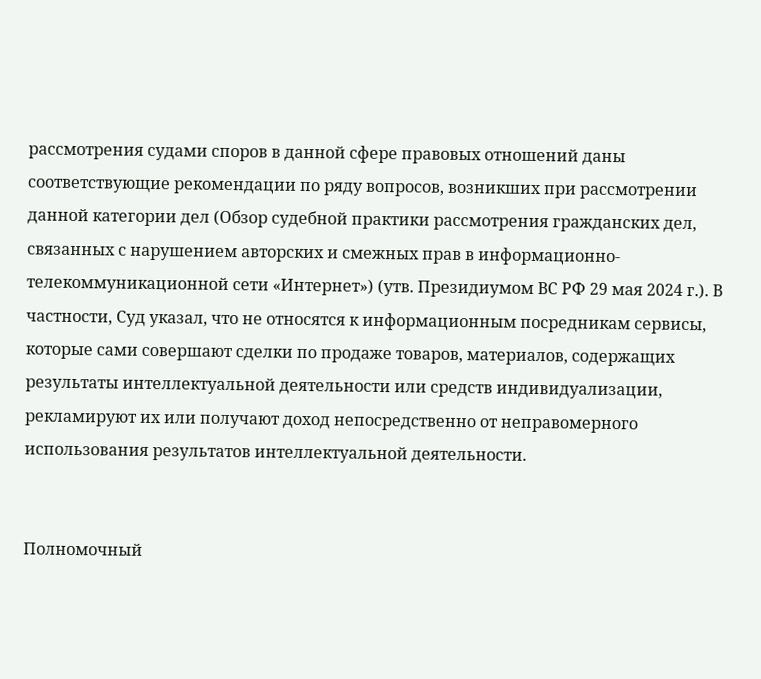рассмотрения судами споров в данной сфере правовых отношений даны соответствующие рекомендации по ряду вопросов, возникших при рассмотрении данной категории дел (Обзор судебной практики рассмотрения гражданских дел, связанных с нарушением авторских и смежных прав в информационно-телекоммуникационной сети «Интернет») (утв. Президиумом ВС РФ 29 мая 2024 г.). В частности, Суд указал, что не относятся к информационным посредникам сервисы, которые сами совершают сделки по продаже товаров, материалов, содержащих результаты интеллектуальной деятельности или средств индивидуализации, рекламируют их или получают доход непосредственно от неправомерного использования результатов интеллектуальной деятельности.


Полномочный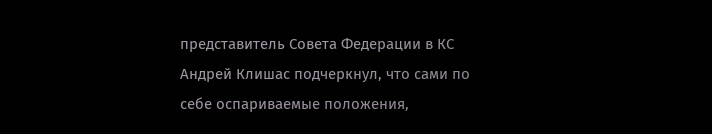представитель Совета Федерации в КС Андрей Клишас подчеркнул, что сами по себе оспариваемые положения,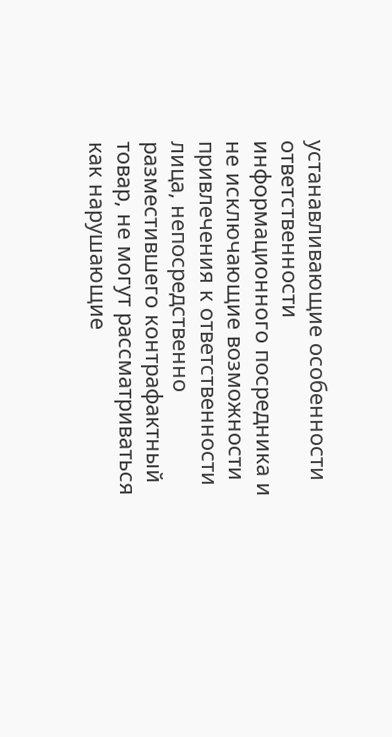устанавливающие особенности ответственности информационного посредника и не исключающие возможности привлечения к ответственности лица, непосредственно разместившего контрафактный товар, не могут рассматриваться как нарушающие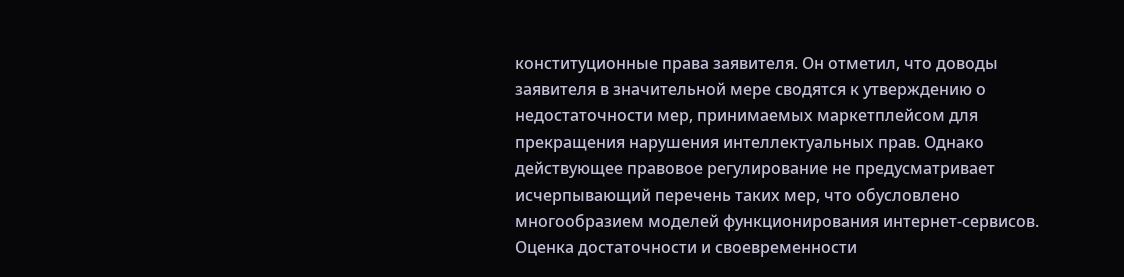конституционные права заявителя. Он отметил, что доводы заявителя в значительной мере сводятся к утверждению о недостаточности мер, принимаемых маркетплейсом для прекращения нарушения интеллектуальных прав. Однако действующее правовое регулирование не предусматривает исчерпывающий перечень таких мер, что обусловлено многообразием моделей функционирования интернет-сервисов. Оценка достаточности и своевременности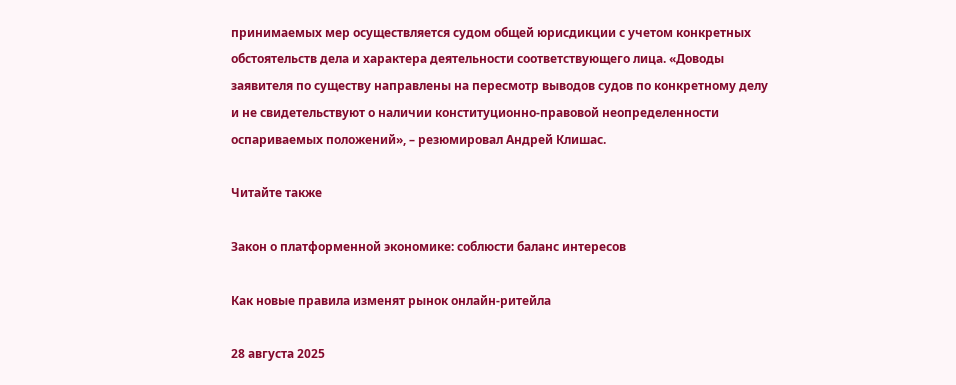принимаемых мер осуществляется судом общей юрисдикции с учетом конкретных обстоятельств дела и характера деятельности соответствующего лица. «Доводы заявителя по существу направлены на пересмотр выводов судов по конкретному делу и не свидетельствуют о наличии конституционно-правовой неопределенности оспариваемых положений», – резюмировал Андрей Клишас.

Читайте также

Закон о платформенной экономике: соблюсти баланс интересов

Как новые правила изменят рынок онлайн-ритейла

28 августа 2025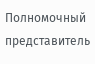Полномочный представитель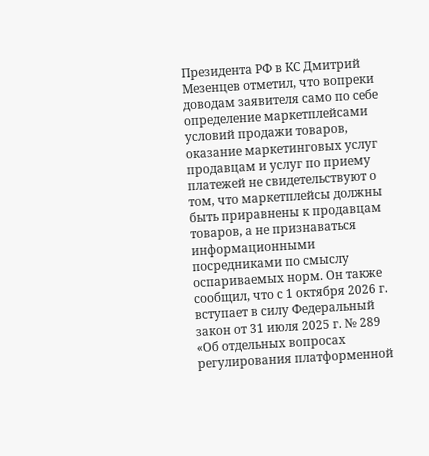Президента РФ в КС Дмитрий Мезенцев отметил, что вопреки доводам заявителя само по себе определение маркетплейсами условий продажи товаров, оказание маркетинговых услуг продавцам и услуг по приему платежей не свидетельствуют о том, что маркетплейсы должны быть приравнены к продавцам товаров, а не признаваться информационными посредниками по смыслу оспариваемых норм. Он также сообщил, что с 1 октября 2026 г. вступает в силу Федеральный закон от 31 июля 2025 г. № 289 «Об отдельных вопросах регулирования платформенной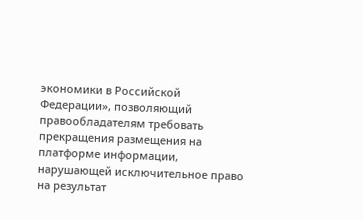экономики в Российской Федерации», позволяющий правообладателям требовать прекращения размещения на платформе информации, нарушающей исключительное право на результат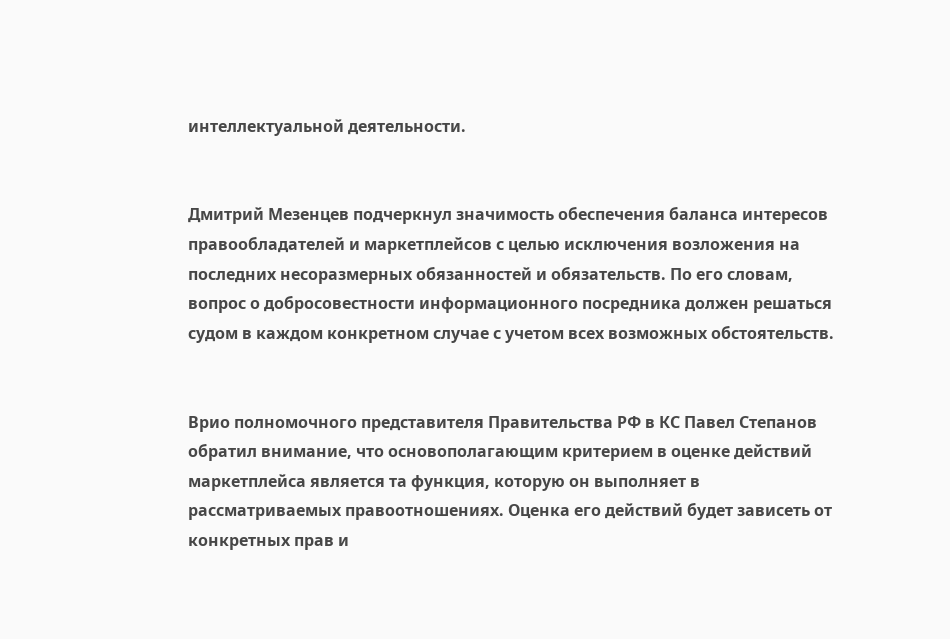интеллектуальной деятельности.


Дмитрий Мезенцев подчеркнул значимость обеспечения баланса интересов правообладателей и маркетплейсов с целью исключения возложения на последних несоразмерных обязанностей и обязательств. По его словам, вопрос о добросовестности информационного посредника должен решаться судом в каждом конкретном случае с учетом всех возможных обстоятельств.


Врио полномочного представителя Правительства РФ в КС Павел Степанов обратил внимание, что основополагающим критерием в оценке действий маркетплейса является та функция, которую он выполняет в рассматриваемых правоотношениях. Оценка его действий будет зависеть от конкретных прав и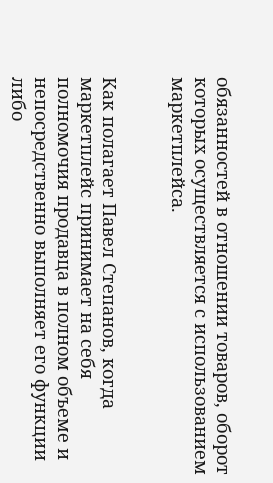обязанностей в отношении товаров, оборот которых осуществляется с использованием маркетплейса.


Как полагает Павел Степанов, когда маркетплейс принимает на себя полномочия продавца в полном объеме и непосредственно выполняет его функции либо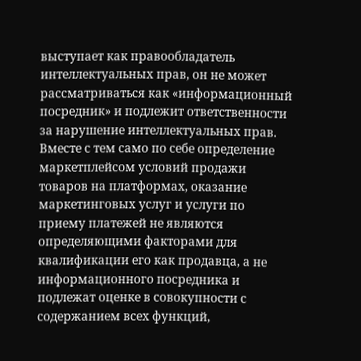выступает как правообладатель интеллектуальных прав, он не может рассматриваться как «информационный посредник» и подлежит ответственности за нарушение интеллектуальных прав. Вместе с тем само по себе определение маркетплейсом условий продажи товаров на платформах, оказание маркетинговых услуг и услуги по приему платежей не являются определяющими факторами для квалификации его как продавца, а не информационного посредника и подлежат оценке в совокупности с содержанием всех функций,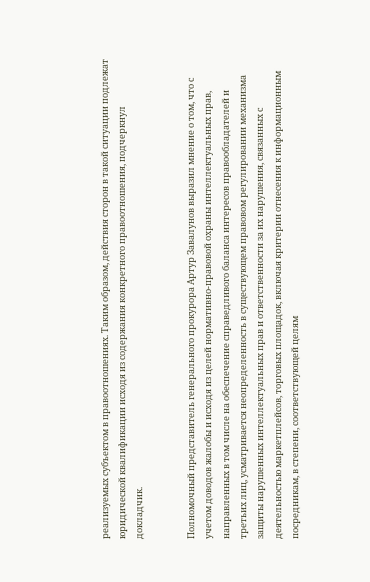реализуемых субъектом в правоотношениях. Таким образом, действия сторон в такой ситуации подлежат юридической квалификации исходя из содержания конкретного правоотношения, подчеркнул докладчик.


Полномочный представитель генерального прокурора Артур Завалунов выразил мнение о том, что с учетом доводов жалобы и исходя из целей нормативно-правовой охраны интеллектуальных прав, направленных в том числе на обеспечение справедливого баланса интересов правообладателей и третьих лиц, усматривается неопределенность в существующем правовом регулировании механизма защиты нарушенных интеллектуальных прав и ответственности за их нарушения, связанных с деятельностью маркетплейсов, торговых площадок, включая критерии отнесения к информационным посредникам, в степени, соответствующей целям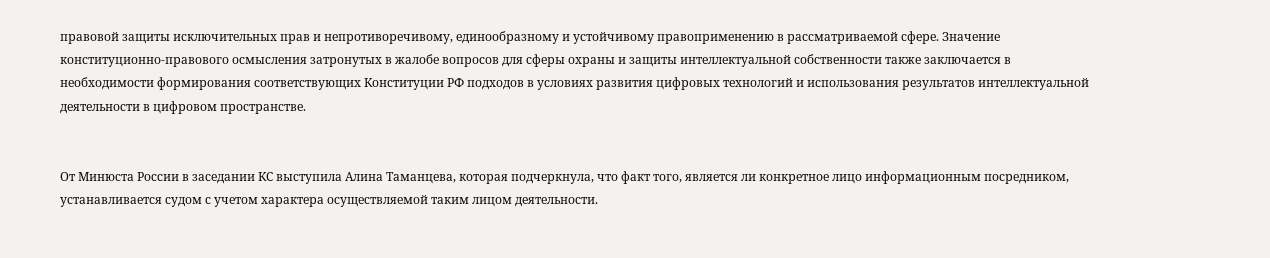правовой защиты исключительных прав и непротиворечивому, единообразному и устойчивому правоприменению в рассматриваемой сфере. Значение конституционно-правового осмысления затронутых в жалобе вопросов для сферы охраны и защиты интеллектуальной собственности также заключается в необходимости формирования соответствующих Конституции РФ подходов в условиях развития цифровых технологий и использования результатов интеллектуальной деятельности в цифровом пространстве.


От Минюста России в заседании КС выступила Алина Таманцева, которая подчеркнула, что факт того, является ли конкретное лицо информационным посредником, устанавливается судом с учетом характера осуществляемой таким лицом деятельности.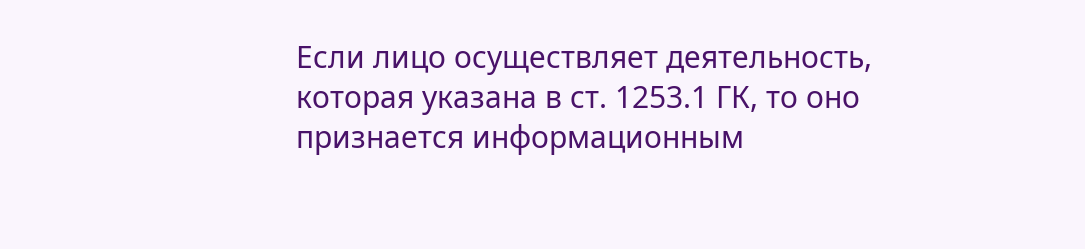Если лицо осуществляет деятельность, которая указана в ст. 1253.1 ГК, то оно признается информационным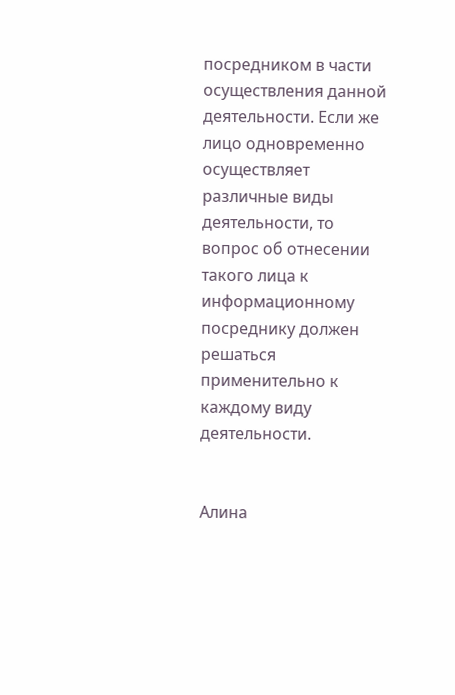посредником в части осуществления данной деятельности. Если же лицо одновременно осуществляет различные виды деятельности, то вопрос об отнесении такого лица к информационному посреднику должен решаться применительно к каждому виду деятельности.


Алина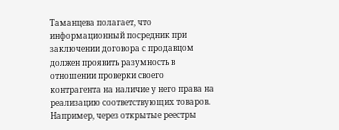Таманцева полагает, что информационный посредник при заключении договора с продавцом должен проявить разумность в отношении проверки своего контрагента на наличие у него права на реализацию соответствующих товаров. Например, через открытые реестры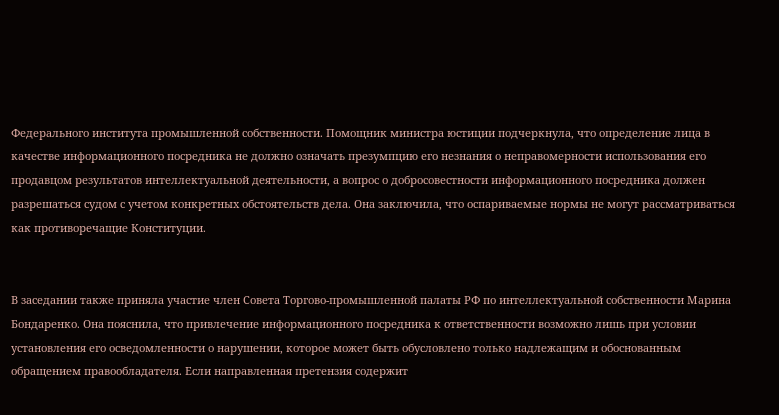Федерального института промышленной собственности. Помощник министра юстиции подчеркнула, что определение лица в качестве информационного посредника не должно означать презумпцию его незнания о неправомерности использования его продавцом результатов интеллектуальной деятельности, а вопрос о добросовестности информационного посредника должен разрешаться судом с учетом конкретных обстоятельств дела. Она заключила, что оспариваемые нормы не могут рассматриваться как противоречащие Конституции.


В заседании также приняла участие член Совета Торгово-промышленной палаты РФ по интеллектуальной собственности Марина Бондаренко. Она пояснила, что привлечение информационного посредника к ответственности возможно лишь при условии установления его осведомленности о нарушении, которое может быть обусловлено только надлежащим и обоснованным обращением правообладателя. Если направленная претензия содержит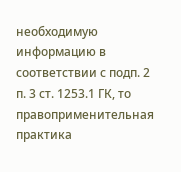необходимую информацию в соответствии с подп. 2 п. 3 ст. 1253.1 ГК, то правоприменительная практика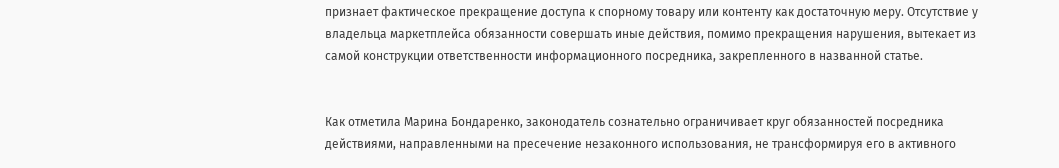признает фактическое прекращение доступа к спорному товару или контенту как достаточную меру. Отсутствие у владельца маркетплейса обязанности совершать иные действия, помимо прекращения нарушения, вытекает из самой конструкции ответственности информационного посредника, закрепленного в названной статье.


Как отметила Марина Бондаренко, законодатель сознательно ограничивает круг обязанностей посредника действиями, направленными на пресечение незаконного использования, не трансформируя его в активного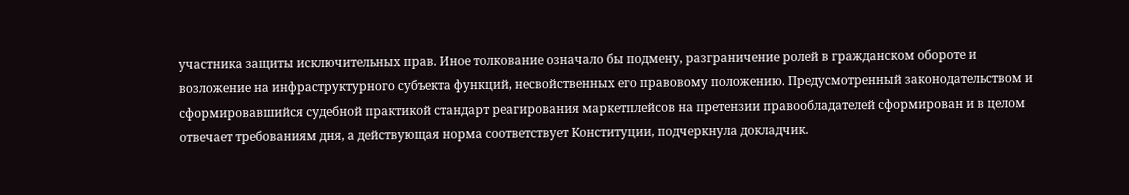участника защиты исключительных прав. Иное толкование означало бы подмену, разграничение ролей в гражданском обороте и возложение на инфраструктурного субъекта функций, несвойственных его правовому положению. Предусмотренный законодательством и сформировавшийся судебной практикой стандарт реагирования маркетплейсов на претензии правообладателей сформирован и в целом отвечает требованиям дня, а действующая норма соответствует Конституции, подчеркнула докладчик.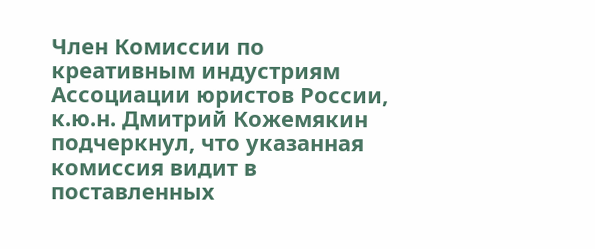Член Комиссии по креативным индустриям Ассоциации юристов России, к.ю.н. Дмитрий Кожемякин подчеркнул, что указанная комиссия видит в поставленных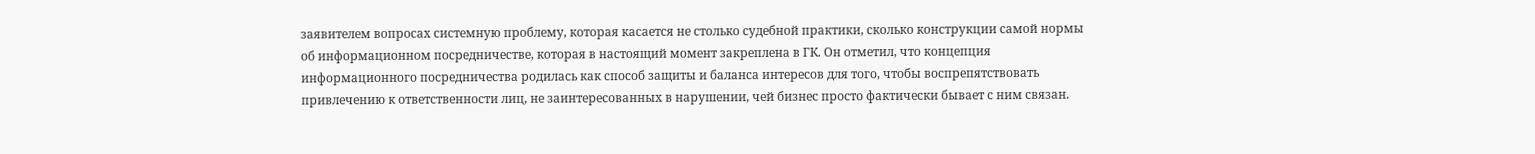заявителем вопросах системную проблему, которая касается не столько судебной практики, сколько конструкции самой нормы об информационном посредничестве, которая в настоящий момент закреплена в ГК. Он отметил, что концепция информационного посредничества родилась как способ защиты и баланса интересов для того, чтобы воспрепятствовать привлечению к ответственности лиц, не заинтересованных в нарушении, чей бизнес просто фактически бывает с ним связан.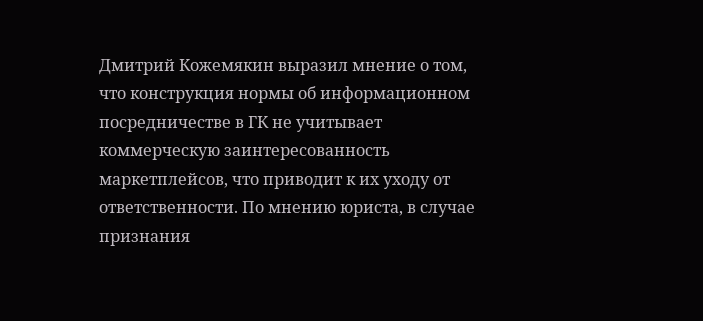Дмитрий Кожемякин выразил мнение о том, что конструкция нормы об информационном посредничестве в ГК не учитывает коммерческую заинтересованность маркетплейсов, что приводит к их уходу от ответственности. По мнению юриста, в случае признания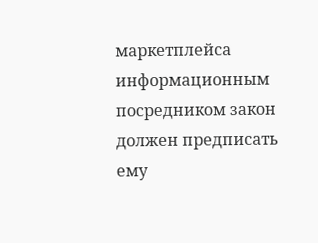маркетплейса информационным посредником закон должен предписать ему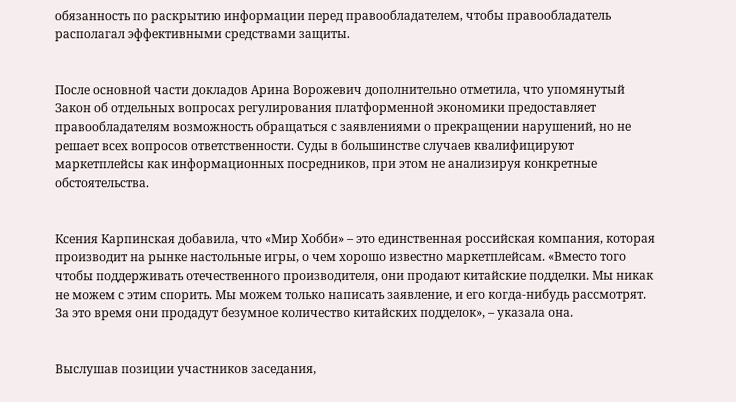обязанность по раскрытию информации перед правообладателем, чтобы правообладатель располагал эффективными средствами защиты.


После основной части докладов Арина Ворожевич дополнительно отметила, что упомянутый Закон об отдельных вопросах регулирования платформенной экономики предоставляет правообладателям возможность обращаться с заявлениями о прекращении нарушений, но не решает всех вопросов ответственности. Суды в большинстве случаев квалифицируют маркетплейсы как информационных посредников, при этом не анализируя конкретные обстоятельства.


Ксения Карпинская добавила, что «Мир Хобби» – это единственная российская компания, которая производит на рынке настольные игры, о чем хорошо известно маркетплейсам. «Вместо того чтобы поддерживать отечественного производителя, они продают китайские подделки. Мы никак не можем с этим спорить. Мы можем только написать заявление, и его когда-нибудь рассмотрят. За это время они продадут безумное количество китайских подделок», – указала она.


Выслушав позиции участников заседания,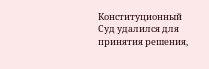Конституционный Суд удалился для принятия решения,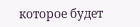которое будет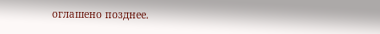оглашено позднее.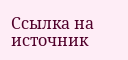Ссылка на источник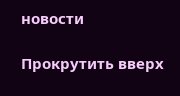новости

Прокрутить вверх